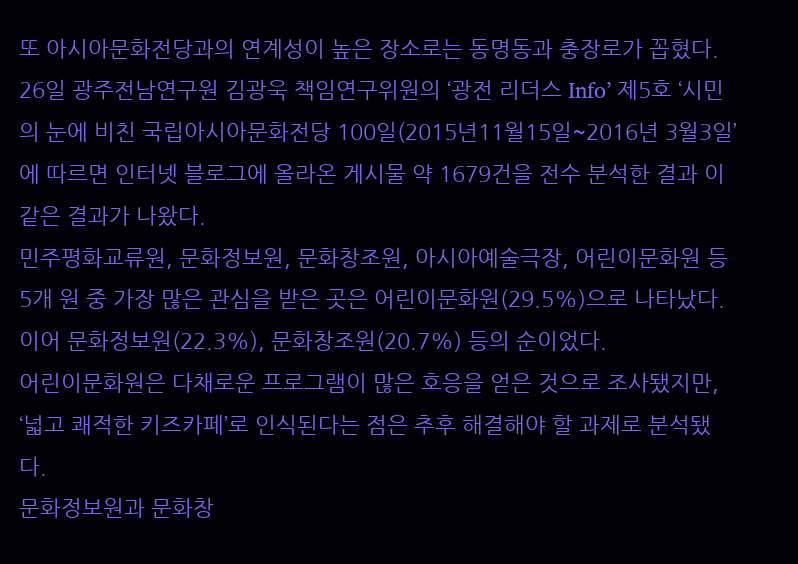또 아시아문화전당과의 연계성이 높은 장소로는 동명동과 충장로가 꼽혔다.
26일 광주전남연구원 김광욱 책임연구위원의 ‘광전 리더스 Info’ 제5호 ‘시민의 눈에 비친 국립아시아문화전당 100일(2015년11월15일~2016년 3월3일’에 따르면 인터넷 블로그에 올라온 게시물 약 1679건을 전수 분석한 결과 이같은 결과가 나왔다.
민주평화교류원, 문화정보원, 문화창조원, 아시아예술극장, 어린이문화원 등 5개 원 중 가장 많은 관심을 받은 곳은 어린이문화원(29.5%)으로 나타났다. 이어 문화정보원(22.3%), 문화창조원(20.7%) 등의 순이었다.
어린이문화원은 다채로운 프로그램이 많은 호응을 얻은 것으로 조사됐지만, ‘넓고 쾌적한 키즈카페’로 인식된다는 점은 추후 해결해야 할 과제로 분석됐다.
문화정보원과 문화창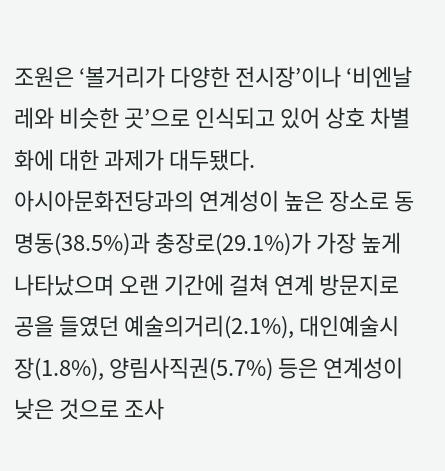조원은 ‘볼거리가 다양한 전시장’이나 ‘비엔날레와 비슷한 곳’으로 인식되고 있어 상호 차별화에 대한 과제가 대두됐다.
아시아문화전당과의 연계성이 높은 장소로 동명동(38.5%)과 충장로(29.1%)가 가장 높게 나타났으며 오랜 기간에 걸쳐 연계 방문지로 공을 들였던 예술의거리(2.1%), 대인예술시장(1.8%), 양림사직권(5.7%) 등은 연계성이 낮은 것으로 조사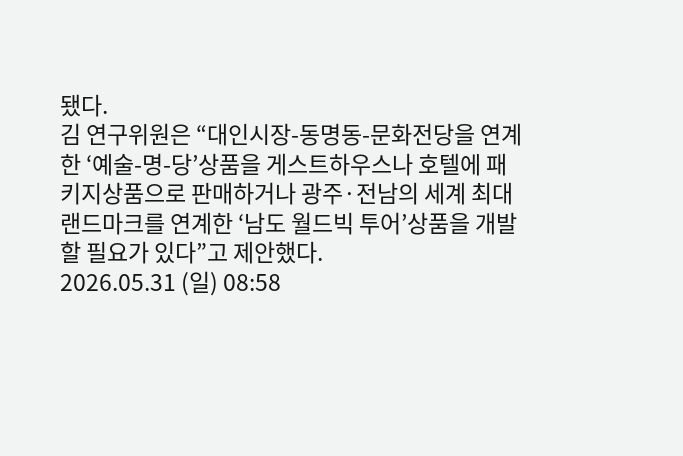됐다.
김 연구위원은 “대인시장-동명동-문화전당을 연계한 ‘예술-명-당’상품을 게스트하우스나 호텔에 패키지상품으로 판매하거나 광주·전남의 세계 최대 랜드마크를 연계한 ‘남도 월드빅 투어’상품을 개발할 필요가 있다”고 제안했다.
2026.05.31 (일) 08:58